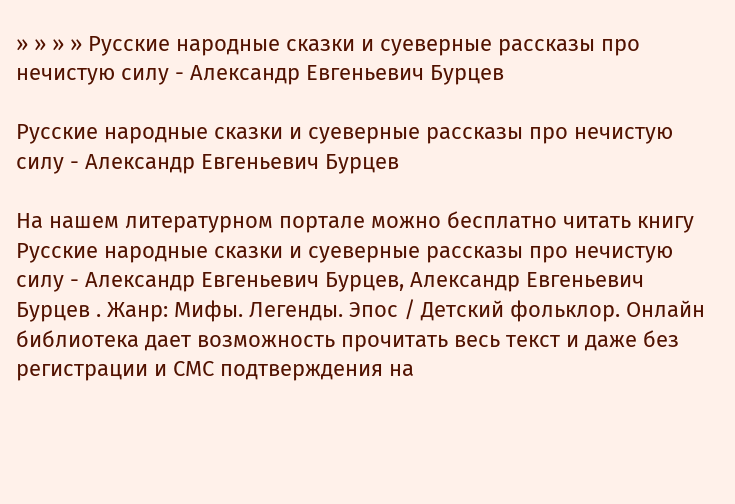» » » » Русские народные сказки и суеверные рассказы про нечистую силу - Александр Евгеньевич Бурцев

Русские народные сказки и суеверные рассказы про нечистую силу - Александр Евгеньевич Бурцев

На нашем литературном портале можно бесплатно читать книгу Русские народные сказки и суеверные рассказы про нечистую силу - Александр Евгеньевич Бурцев, Александр Евгеньевич Бурцев . Жанр: Мифы. Легенды. Эпос / Детский фольклор. Онлайн библиотека дает возможность прочитать весь текст и даже без регистрации и СМС подтверждения на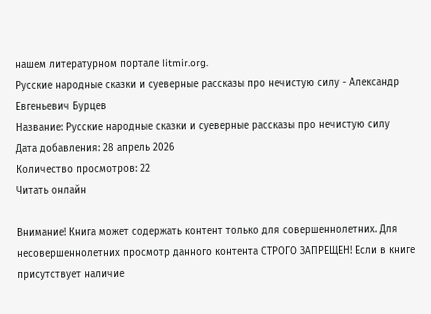нашем литературном портале litmir.org.
Русские народные сказки и суеверные рассказы про нечистую силу - Александр Евгеньевич Бурцев
Название: Русские народные сказки и суеверные рассказы про нечистую силу
Дата добавления: 28 апрель 2026
Количество просмотров: 22
Читать онлайн

Внимание! Книга может содержать контент только для совершеннолетних. Для несовершеннолетних просмотр данного контента СТРОГО ЗАПРЕЩЕН! Если в книге присутствует наличие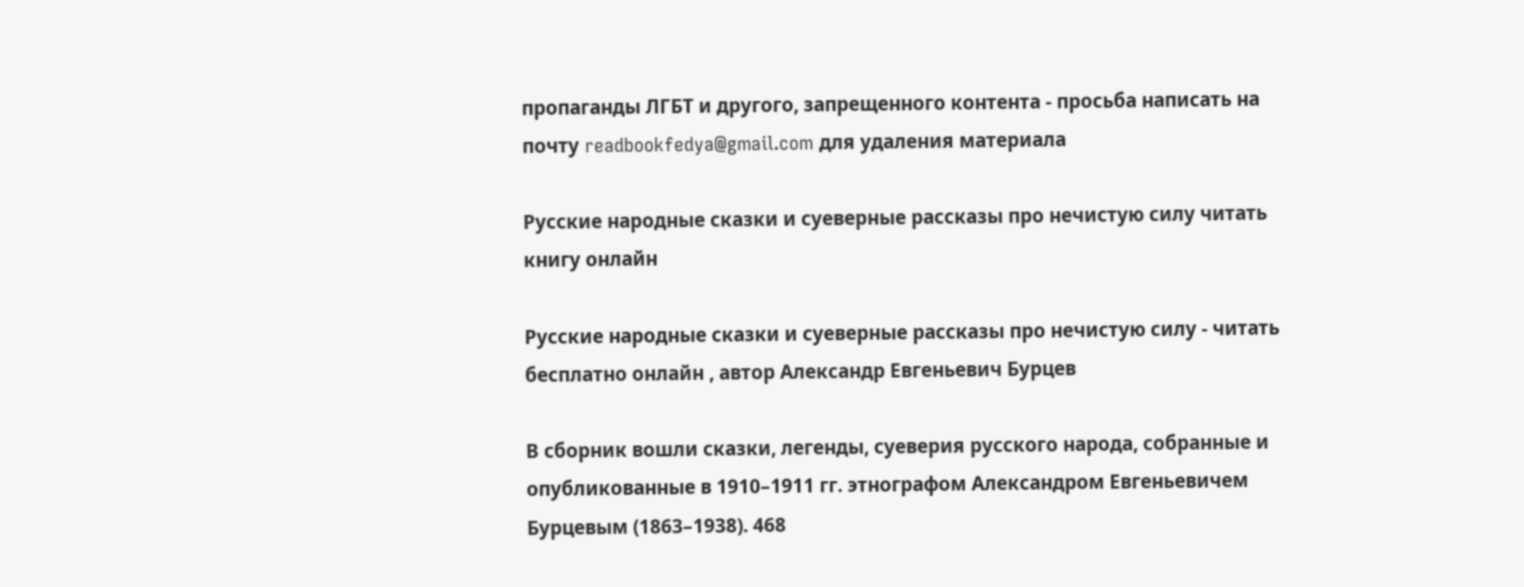пропаганды ЛГБТ и другого, запрещенного контента - просьба написать на почту readbookfedya@gmail.com для удаления материала

Русские народные сказки и суеверные рассказы про нечистую силу читать книгу онлайн

Русские народные сказки и суеверные рассказы про нечистую силу - читать бесплатно онлайн , автор Александр Евгеньевич Бурцев

В сборник вошли сказки, легенды, суеверия русского народа, собранные и опубликованные в 1910–1911 гг. этнографом Александром Евгеньевичем Бурцевым (1863–1938). 468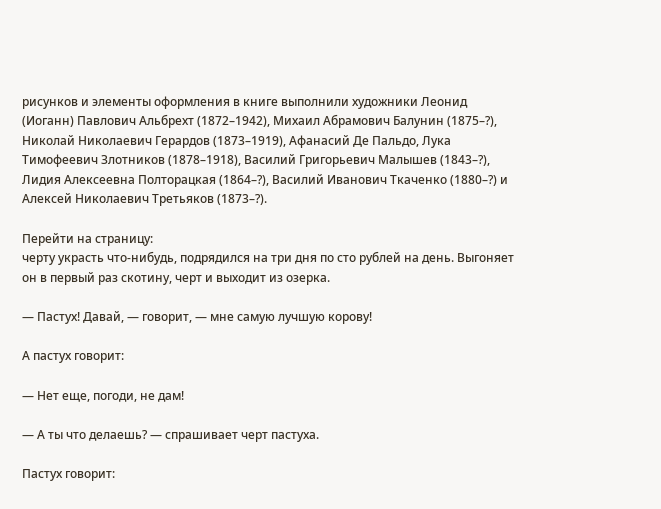рисунков и элементы оформления в книге выполнили художники Леонид (Иоганн) Павлович Альбрехт (1872–1942), Михаил Абрамович Балунин (1875–?), Николай Николаевич Герардов (1873–1919), Афанасий Де Пальдо, Лука Тимофеевич Злотников (1878–1918), Василий Григорьевич Малышев (1843–?), Лидия Алексеевна Полторацкая (1864–?), Василий Иванович Ткаченко (1880–?) и Алексей Николаевич Третьяков (1873–?).

Перейти на страницу:
черту украсть что-нибудь, подрядился на три дня по сто рублей на день. Выгоняет он в первый раз скотину, черт и выходит из озерка.

— Пастух! Давай, — говорит, — мне самую лучшую корову!

А пастух говорит:

— Нет еще, погоди, не дам!

— А ты что делаешь? — спрашивает черт пастуха.

Пастух говорит: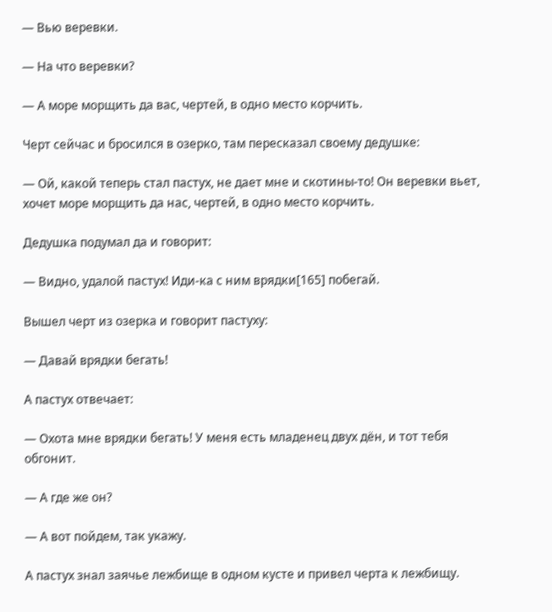— Вью веревки.

— На что веревки?

— А море морщить да вас, чертей, в одно место корчить.

Черт сейчас и бросился в озерко, там пересказал своему дедушке:

— Ой, какой теперь стал пастух, не дает мне и скотины-то! Он веревки вьет, хочет море морщить да нас, чертей, в одно место корчить.

Дедушка подумал да и говорит:

— Видно, удалой пастух! Иди-ка с ним врядки[165] побегай.

Вышел черт из озерка и говорит пастуху:

— Давай врядки бегать!

А пастух отвечает:

— Охота мне врядки бегать! У меня есть младенец двух дён, и тот тебя обгонит.

— А где же он?

— А вот пойдем, так укажу.

А пастух знал заячье лежбище в одном кусте и привел черта к лежбищу.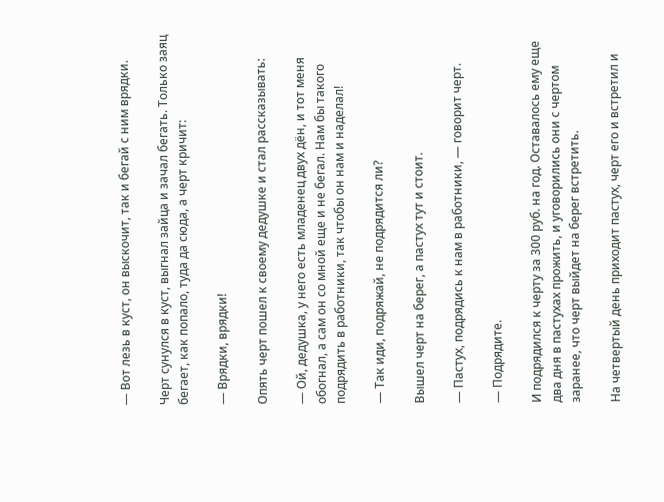— Вот лезь в куст, он выскочит, так и бегай с ним врядки.

Черт сунулся в куст, выгнал зайца и зачал бегать. Только заяц бегает, как попало, туда да сюда, а черт кричит:

— Врядки, врядки!

Опять черт пошел к своему дедушке и стал рассказывать:

— Ой, дедушка, у него есть младенец двух дён, и тот меня обогнал, а сам он со мной еще и не бегал. Нам бы такого подрядить в работники, так чтобы он нам и наделал!

— Так иди, подряжай, не подрядится ли?

Вышел черт на берег, а пастух тут и стоит.

— Пастух, подрядись к нам в работники, — говорит черт.

— Подрядите.

И подрядился к черту за 300 руб. на год. Оставалось ему еще два дня в пастухах прожить, и уговорились они с чертом заранее, что черт выйдет на берег встретить.

На четвертый день приходит пастух, черт его и встретил и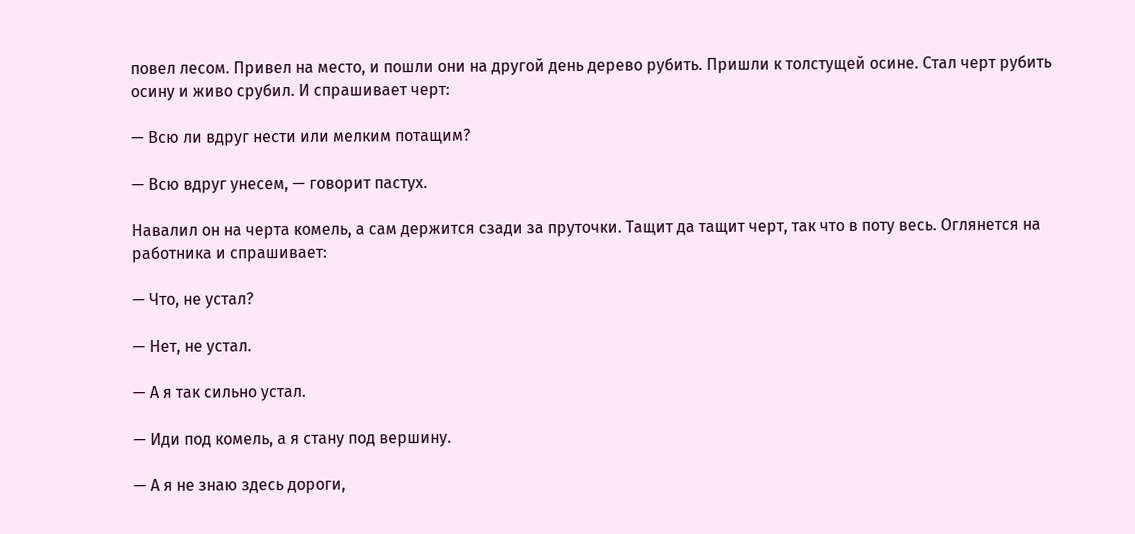повел лесом. Привел на место, и пошли они на другой день дерево рубить. Пришли к толстущей осине. Стал черт рубить осину и живо срубил. И спрашивает черт:

— Всю ли вдруг нести или мелким потащим?

— Всю вдруг унесем, — говорит пастух.

Навалил он на черта комель, а сам держится сзади за пруточки. Тащит да тащит черт, так что в поту весь. Оглянется на работника и спрашивает:

— Что, не устал?

— Нет, не устал.

— А я так сильно устал.

— Иди под комель, а я стану под вершину.

— А я не знаю здесь дороги,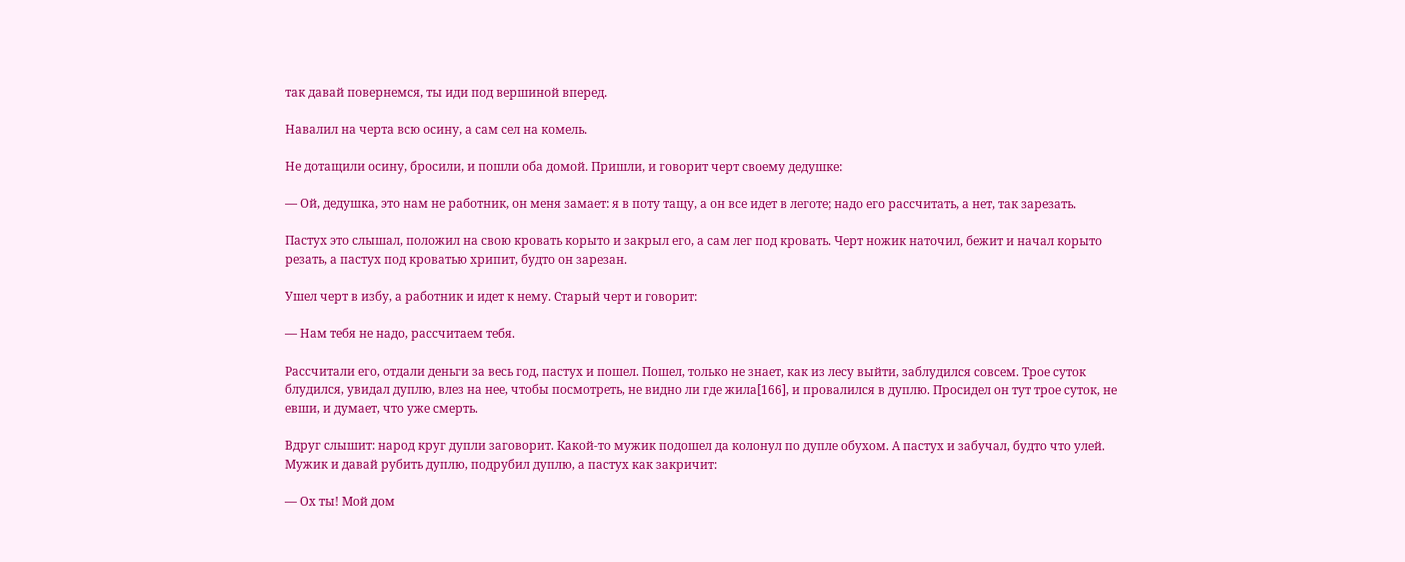так давай повернемся, ты иди под вершиной вперед.

Навалил на черта всю осину, а сам сел на комель.

Не дотащили осину, бросили, и пошли оба домой. Пришли, и говорит черт своему дедушке:

— Ой, дедушка, это нам не работник, он меня замает: я в поту тащу, а он все идет в леготе; надо его рассчитать, а нет, так зарезать.

Пастух это слышал, положил на свою кровать корыто и закрыл его, а сам лег под кровать. Черт ножик наточил, бежит и начал корыто резать, а пастух под кроватью хрипит, будто он зарезан.

Ушел черт в избу, а работник и идет к нему. Старый черт и говорит:

— Нам тебя не надо, рассчитаем тебя.

Рассчитали его, отдали деньги за весь год, пастух и пошел. Пошел, только не знает, как из лесу выйти, заблудился совсем. Трое суток блудился, увидал дуплю, влез на нее, чтобы посмотреть, не видно ли где жила[166], и провалился в дуплю. Просидел он тут трое суток, не евши, и думает, что уже смерть.

Вдруг слышит: народ круг дупли заговорит. Какой-то мужик подошел да колонул по дупле обухом. А пастух и забучал, будто что улей. Мужик и давай рубить дуплю, подрубил дуплю, а пастух как закричит:

— Ох ты! Мой дом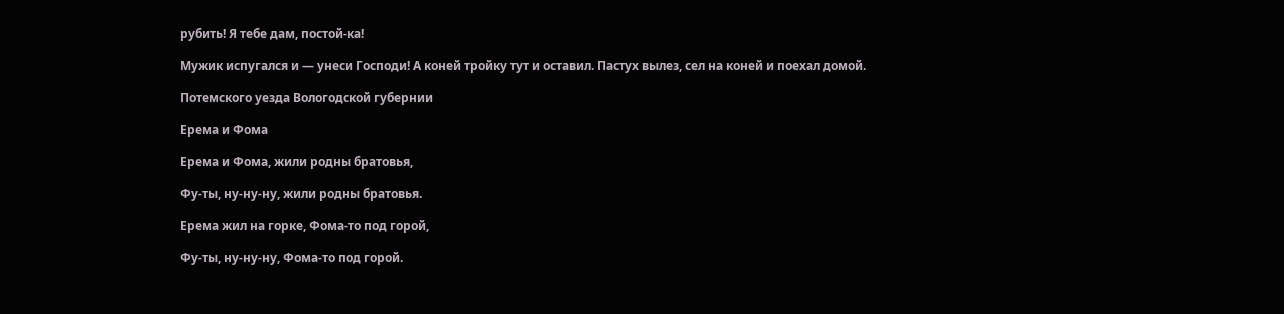рубить! Я тебе дам, постой-ка!

Мужик испугался и — унеси Господи! А коней тройку тут и оставил. Пастух вылез, сел на коней и поехал домой.

Потемского уезда Вологодской губернии

Ерема и Фома

Ерема и Фома, жили родны братовья,

Фу-ты, ну-ну-ну, жили родны братовья.

Ерема жил на горке, Фома-то под горой,

Фу-ты, ну-ну-ну, Фома-то под горой.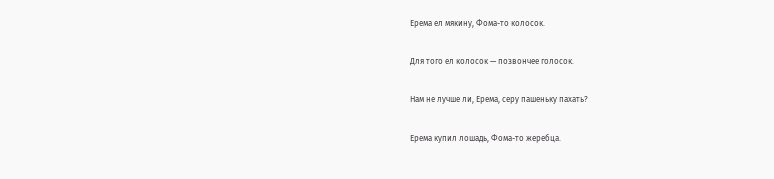Ерема ел мякину, Фома-то колосок.

Для того ел колосок — позвончее голосок.

Нам не лучше ли, Ерема, серу пашеньку пахать?

Ерема купил лошадь, Фома-то жеребца.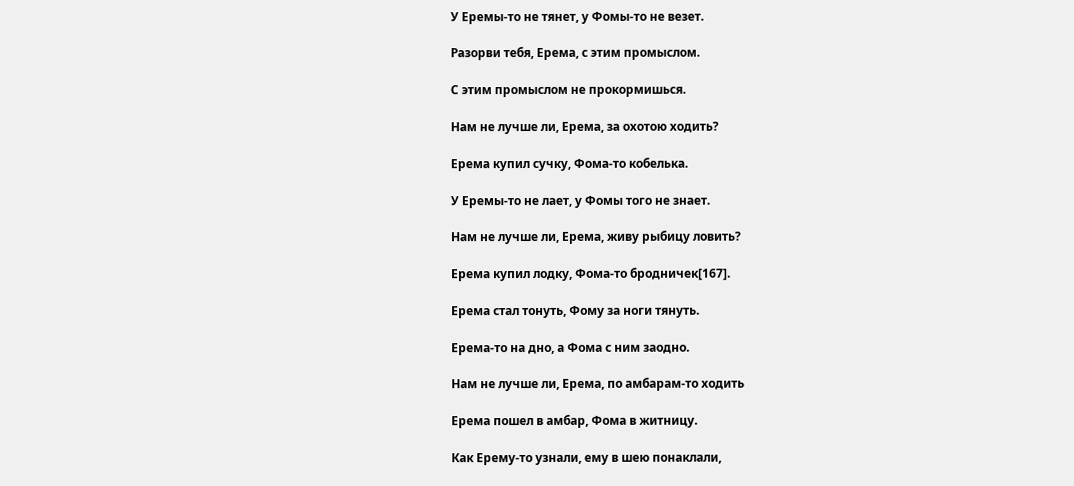У Еремы-то не тянет, у Фомы-то не везет.

Разорви тебя, Ерема, с этим промыслом.

С этим промыслом не прокормишься.

Нам не лучше ли, Ерема, за охотою ходить?

Ерема купил сучку, Фома-то кобелька.

У Еремы-то не лает, у Фомы того не знает.

Нам не лучше ли, Ерема, живу рыбицу ловить?

Ерема купил лодку, Фома-то бродничек[167].

Ерема стал тонуть, Фому за ноги тянуть.

Ерема-то на дно, а Фома с ним заодно.

Нам не лучше ли, Ерема, по амбарам-то ходить

Ерема пошел в амбар, Фома в житницу.

Как Ерему-то узнали, ему в шею понаклали,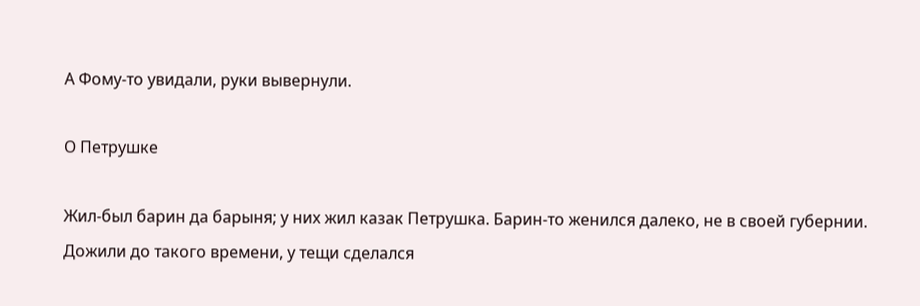А Фому-то увидали, руки вывернули.

О Петрушке

Жил-был барин да барыня; у них жил казак Петрушка. Барин-то женился далеко, не в своей губернии. Дожили до такого времени, у тещи сделался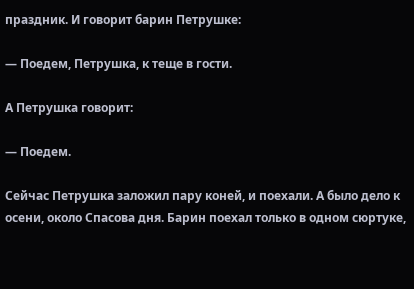праздник. И говорит барин Петрушке:

— Поедем, Петрушка, к теще в гости.

А Петрушка говорит:

— Поедем.

Сейчас Петрушка заложил пару коней, и поехали. А было дело к осени, около Спасова дня. Барин поехал только в одном сюртуке,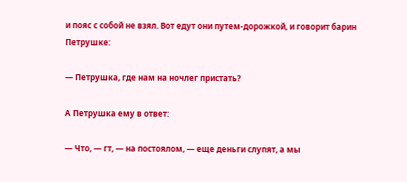и пояс с собой не взял. Вот едут они путем-дорожкой, и говорит барин Петрушке:

— Петрушка, где нам на ночлег пристать?

А Петрушка ему в ответ:

— Что, — гт, — на постоялом, — еще деньги слупят, а мы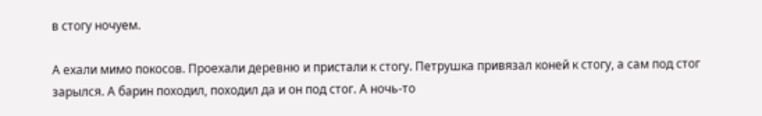в стогу ночуем.

А ехали мимо покосов. Проехали деревню и пристали к стогу. Петрушка привязал коней к стогу, а сам под стог зарылся. А барин походил, походил да и он под стог. А ночь-то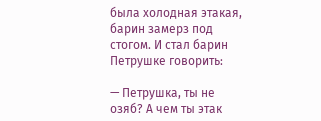была холодная этакая, барин замерз под стогом. И стал барин Петрушке говорить:

— Петрушка, ты не озяб? А чем ты этак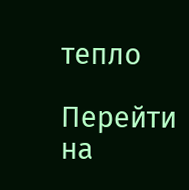тепло

Перейти на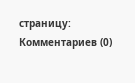страницу:
Комментариев (0)